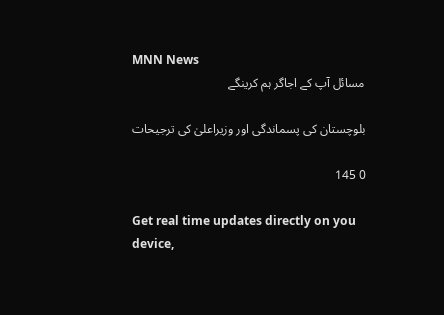MNN News
مسائل آپ کے اجاگر ہم کرینگے

بلوچستان کی پسماندگی اور وزیراعلیٰ کی ترجیحات

0 145

Get real time updates directly on you device,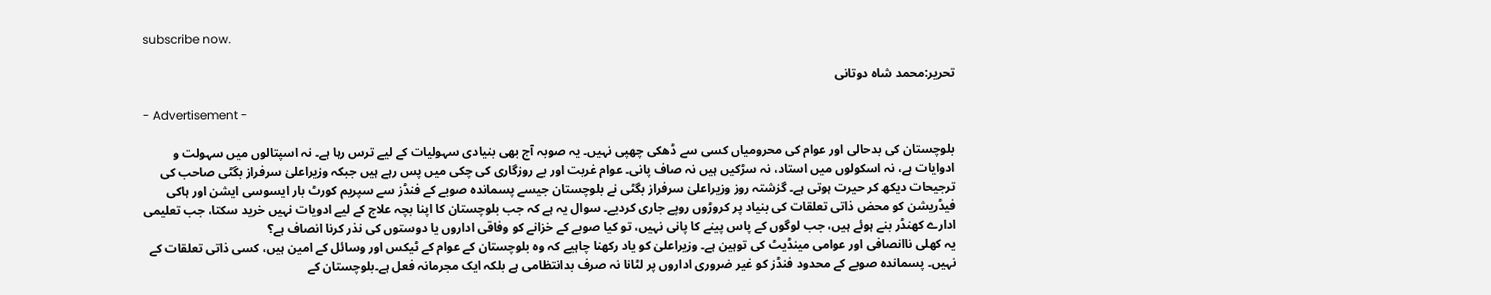subscribe now.

تحریر:محمد شاہ دوتانی

- Advertisement -

بلوچستان کی بدحالی اور عوام کی محرومیاں کسی سے ڈھکی چھپی نہیں۔ یہ صوبہ آج بھی بنیادی سہولیات کے لیے ترس رہا ہے۔ نہ اسپتالوں میں سہولت و ادوایات ہے، نہ اسکولوں میں استاد، نہ سڑکیں ہیں نہ صاف پانی۔ عوام غربت اور بے روزگاری کی چکی میں پس رہے ہیں جبکہ وزیراعلیٰ سرفراز بگٹی صاحب کی ترجیحات دیکھ کر حیرت ہوتی ہے۔ گزشتہ روز وزیراعلیٰ سرفراز بگٹی نے بلوچستان جیسے پسماندہ صوبے کے فنڈز سے سپریم کورٹ بار ایسوسی ایشن اور ہاکی فیڈریشن کو محض ذاتی تعلقات کی بنیاد پر کروڑوں روپے جاری کردیے۔ سوال یہ ہے کہ جب بلوچستان کا اپنا بچہ علاج کے لیے ادویات نہیں خرید سکتا، جب تعلیمی ادارے کھنڈر بنے ہوئے ہیں، جب لوگوں کے پاس پینے کا پانی نہیں، تو کیا صوبے کے خزانے کو وفاقی اداروں یا دوستوں کی نذر کرنا انصاف ہے؟
یہ کھلی ناانصافی اور عوامی مینڈیٹ کی توہین ہے۔ وزیراعلیٰ کو یاد رکھنا چاہیے کہ وہ بلوچستان کے عوام کے ٹیکس اور وسائل کے امین ہیں، کسی ذاتی تعلقات کے نہیں۔ پسماندہ صوبے کے محدود فنڈز کو غیر ضروری اداروں پر لٹانا نہ صرف بدانتظامی ہے بلکہ ایک مجرمانہ فعل ہے۔بلوچستان کے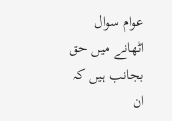عوام سوال اٹھانے میں حق بجانب ہیں کہ ان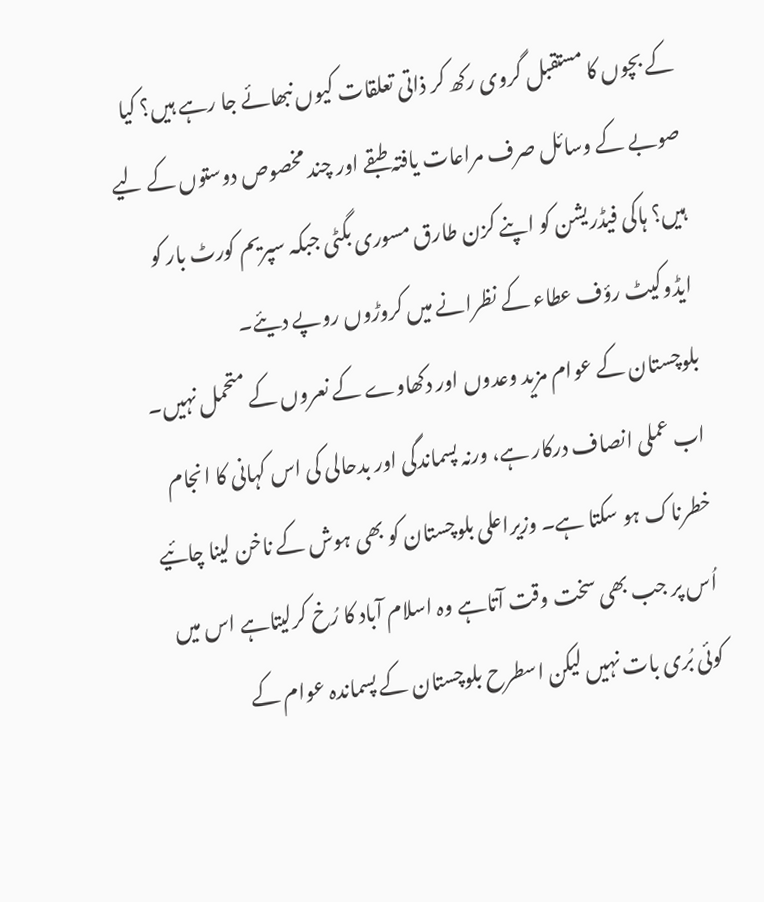کے بچوں کا مستقبل گروی رکھ کر ذاتی تعلقات کیوں نبھائے جا رہے ہیں؟ کیا صوبے کے وسائل صرف مراعات یافتہ طبقے اور چند مخصوص دوستوں کے لیے ہیں؟ ہاکی فیڈریشن کو اپنے کزن طارق مسوری بگٹی جبکہ سپریم کورٹ بار کو ایڈوکیٹ رؤف عطاء کے نظرانے میں کروڑوں روپے دیئے۔
بلوچستان کے عوام مزید وعدوں اور دکھاوے کے نعروں کے متحمل نہیں۔ اب عملی انصاف درکار ہے، ورنہ پسماندگی اور بدحالی کی اس کہانی کا انجام خطرناک ہو سکتا ہے۔ وزیراعلی بلوچستان کو بھی ہوش کے ناخن لینا چائیے اُس پر جب بھی سخت وقت آتاہے وہ اسلام آباد کا رُخ کرلیتاہے اس میں کوئی بُری بات نہیں لیکن اسطرح بلوچستان کے پسماندہ عوام کے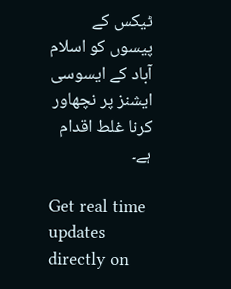ٹیکس کے پیسوں کو اسلام آباد کے ایسوسی ایشنز پر نچھاور کرنا غلط اقدام ہے۔

Get real time updates directly on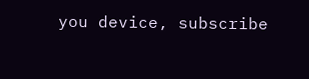you device, subscribe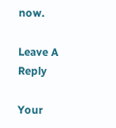now.

Leave A Reply

Your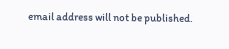email address will not be published.